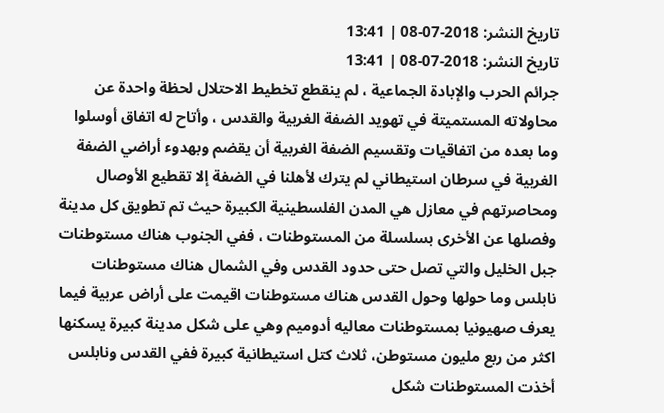تاريخ النشر: 2018-07-08 | 13:41
تاريخ النشر: 2018-07-08 | 13:41
جرائم الحرب والإبادة الجماعية ، لم ينقطع تخطيط الاحتلال لحظة واحدة عن محاولاته المستميتة في تهويد الضفة الغربية والقدس ، وأتاح له اتفاق أوسلوا وما بعده من اتفاقيات وتقسيم الضفة الغربية أن يقضم وبهدوء أراضي الضفة الغربية في سرطان استيطاني لم يترك لأهلنا في الضفة إلا تقطيع الأوصال ومحاصرتهم في معازل هي المدن الفلسطينية الكبيرة حيث تم تطويق كل مدينة وفصلها عن الأخرى بسلسلة من المستوطنات ، ففي الجنوب هناك مستوطنات جبل الخليل والتي تصل حتى حدود القدس وفي الشمال هناك مستوطنات نابلس وما حولها وحول القدس هناك مستوطنات اقيمت على أراض عربية فيما يعرف صهيونيا بمستوطنات معاليه أدوميم وهي على شكل مدينة كبيرة يسكنها اكثر من ربع مليون مستوطن، ثلاث كتل استيطانية كبيرة ففي القدس ونابلس أخذت المستوطنات شكل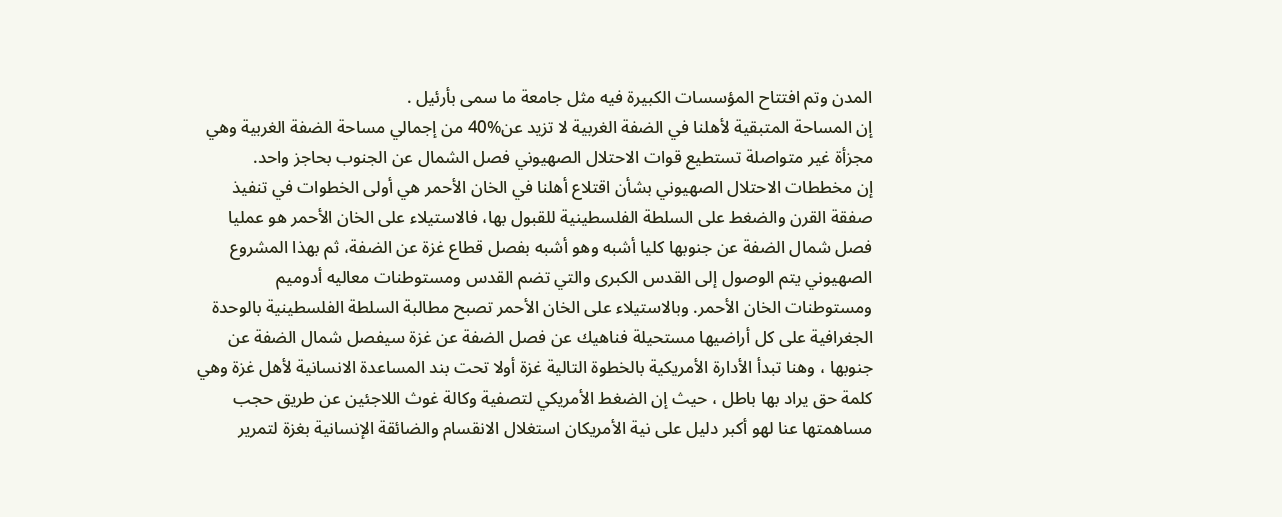المدن وتم افتتاح المؤسسات الكبيرة فيه مثل جامعة ما سمى بأرئيل .
إن المساحة المتبقية لأهلنا في الضفة الغربية لا تزيد عن%40 من إجمالي مساحة الضفة الغربية وهي مجزأة غير متواصلة تستطيع قوات الاحتلال الصهيوني فصل الشمال عن الجنوب بحاجز واحد.
إن مخططات الاحتلال الصهيوني بشأن اقتلاع أهلنا في الخان الأحمر هي أولى الخطوات في تنفيذ صفقة القرن والضغط على السلطة الفلسطينية للقبول بها، فالاستيلاء على الخان الأحمر هو عمليا فصل شمال الضفة عن جنوبها كليا أشبه وهو أشبه بفصل قطاع غزة عن الضفة، ثم بهذا المشروع الصهيوني يتم الوصول إلى القدس الكبرى والتي تضم القدس ومستوطنات معاليه أدوميم ومستوطنات الخان الأحمر. وبالاستيلاء على الخان الأحمر تصبح مطالبة السلطة الفلسطينية بالوحدة الجغرافية على كل أراضيها مستحيلة فناهيك عن فصل الضفة عن غزة سيفصل شمال الضفة عن جنوبها ، وهنا تبدأ الأدارة الأمريكية بالخطوة التالية غزة أولا تحت بند المساعدة الانسانية لأهل غزة وهي كلمة حق يراد بها باطل ، حيث إن الضغط الأمريكي لتصفية وكالة غوث اللاجئين عن طريق حجب مساهمتها عنا لهو أكبر دليل على نية الأمريكان استغلال الانقسام والضائقة الإنسانية بغزة لتمرير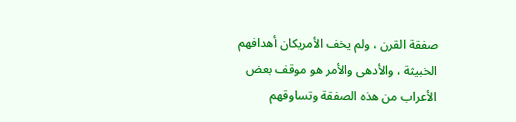صفقة القرن ، ولم يخف الأمريكان أهدافهم الخبيثة ، والأدهى والأمر هو موقف بعض الأعراب من هذه الصفقة وتساوقهم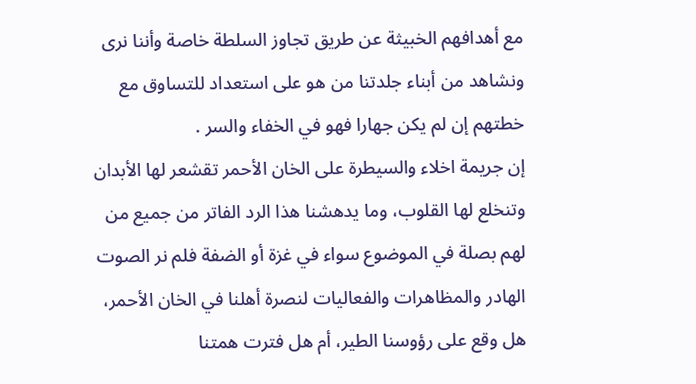مع أهدافهم الخبيثة عن طريق تجاوز السلطة خاصة وأننا نرى ونشاهد من أبناء جلدتنا من هو على استعداد للتساوق مع خطتهم إن لم يكن جهارا فهو في الخفاء والسر .
إن جريمة اخلاء والسيطرة على الخان الأحمر تقشعر لها الأبدان وتنخلع لها القلوب، وما يدهشنا هذا الرد الفاتر من جميع من لهم بصلة في الموضوع سواء في غزة أو الضفة فلم نر الصوت الهادر والمظاهرات والفعاليات لنصرة أهلنا في الخان الأحمر، هل وقع على رؤوسنا الطير، أم هل فترت همتنا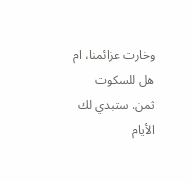وخارت عزائمنا، ام هل للسكوت ثمن. ستبدي لك الأيام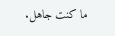ما كنت جاهل.